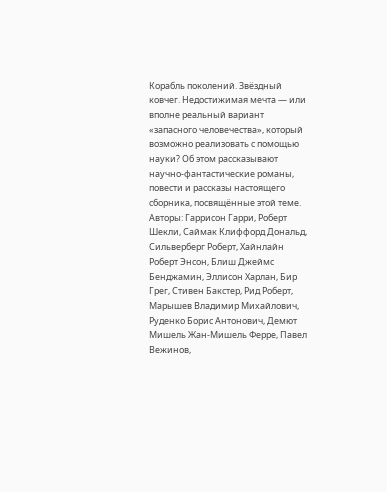Корабль поколений. Звёздный ковчег. Недостижимая мечта — или вполне реальный вариант «запасного человечества», который возможно реализовать с помощью науки? Об этом рассказывают научно-фантастические романы, повести и рассказы настоящего сборника, посвящённые этой теме.
Авторы: Гаррисон Гарри, Роберт Шекли, Саймак Клиффорд Дональд, Сильверберг Роберт, Хайнлайн Роберт Энсон, Блиш Джеймс Бенджамин, Эллисон Харлан, Бир Грег, Стивен Бакстер, Рид Роберт, Марышев Владимир Михайлович, Руденко Борис Антонович, Демют Мишель Жан-Мишель Ферре, Павел Вежинов,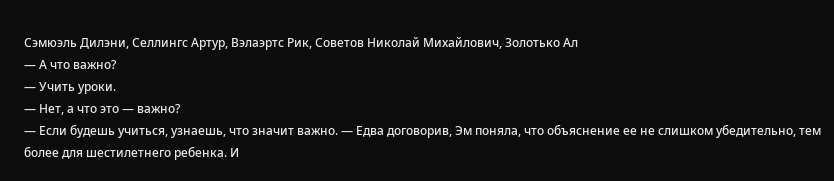Сэмюэль Дилэни, Селлингс Артур, Вэлаэртс Рик, Советов Николай Михайлович, Золотько Ал
— А что важно?
— Учить уроки.
— Нет, а что это — важно?
— Если будешь учиться, узнаешь, что значит важно. — Едва договорив, Эм поняла, что объяснение ее не слишком убедительно, тем более для шестилетнего ребенка. И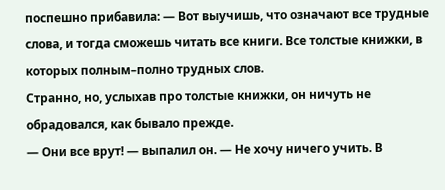поспешно прибавила: — Вот выучишь, что означают все трудные слова, и тогда сможешь читать все книги. Все толстые книжки, в которых полным–полно трудных слов.
Странно, но, услыхав про толстые книжки, он ничуть не обрадовался, как бывало прежде.
— Они все врут! — выпалил он. — Не хочу ничего учить. В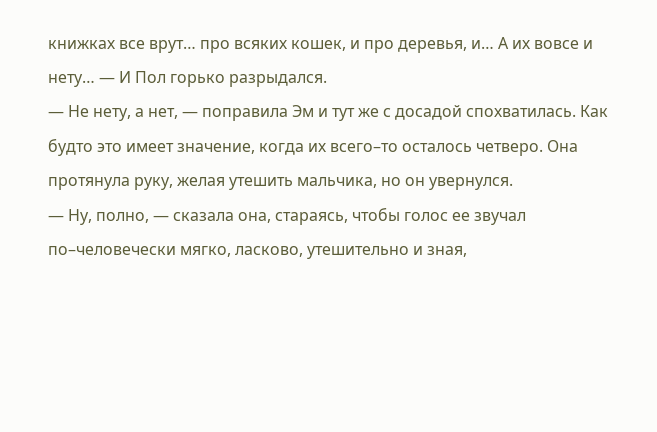книжках все врут… про всяких кошек, и про деревья, и… А их вовсе и нету… — И Пол горько разрыдался.
— Не нету, а нет, — поправила Эм и тут же с досадой спохватилась. Как будто это имеет значение, когда их всего–то осталось четверо. Она протянула руку, желая утешить мальчика, но он увернулся.
— Ну, полно, — сказала она, стараясь, чтобы голос ее звучал по–человечески мягко, ласково, утешительно и зная,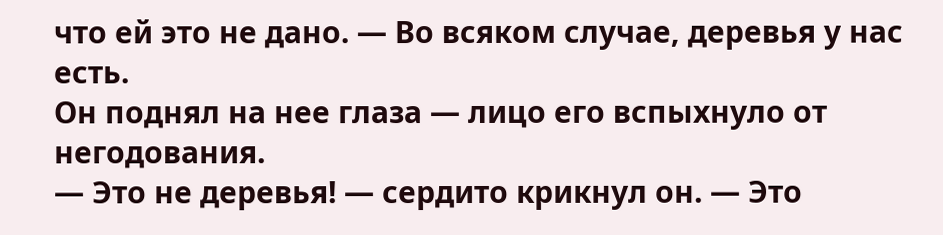что ей это не дано. — Во всяком случае, деревья у нас есть.
Он поднял на нее глаза — лицо его вспыхнуло от негодования.
— Это не деревья! — сердито крикнул он. — Это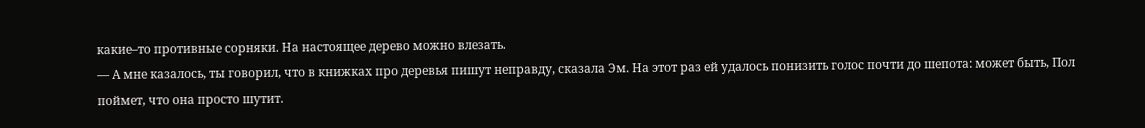какие–то противные сорняки. На настоящее дерево можно влезать.
— А мне казалось, ты говорил, что в книжках про деревья пишут неправду, сказала Эм. На этот раз ей удалось понизить голос почти до шепота: может быть, Пол поймет, что она просто шутит.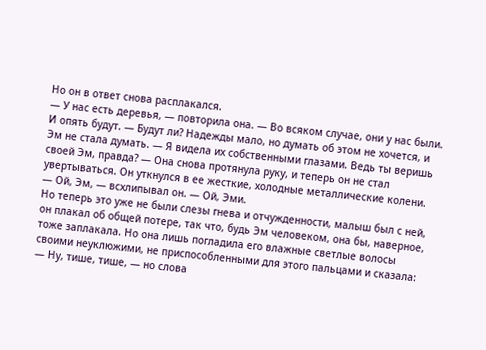Но он в ответ снова расплакался.
— У нас есть деревья, — повторила она. — Во всяком случае, они у нас были. И опять будут. — Будут ли? Надежды мало, но думать об этом не хочется, и Эм не стала думать. — Я видела их собственными глазами. Ведь ты веришь своей Эм, правда? — Она снова протянула руку, и теперь он не стал увертываться. Он уткнулся в ее жесткие, холодные металлические колени.
— Ой, Эм, — всхлипывал он. — Ой, Эми.
Но теперь это уже не были слезы гнева и отчужденности, малыш был с ней, он плакал об общей потере, так что, будь Эм человеком, она бы, наверное, тоже заплакала. Но она лишь погладила его влажные светлые волосы своими неуклюжими, не приспособленными для этого пальцами и сказала:
— Ну, тише, тише, — но слова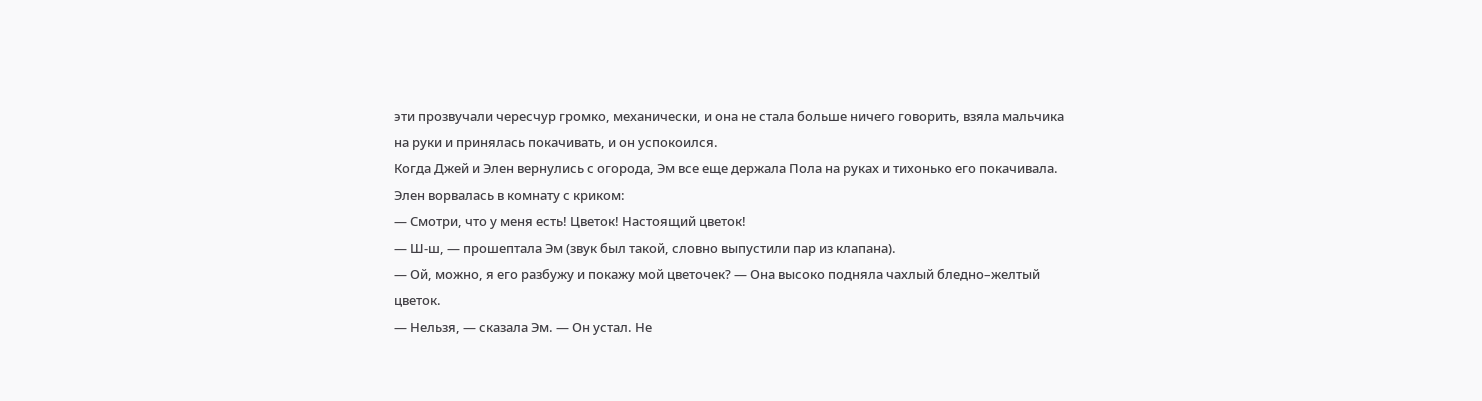эти прозвучали чересчур громко, механически, и она не стала больше ничего говорить, взяла мальчика на руки и принялась покачивать, и он успокоился.
Когда Джей и Элен вернулись с огорода, Эм все еще держала Пола на руках и тихонько его покачивала.
Элен ворвалась в комнату с криком:
— Смотри, что у меня есть! Цветок! Настоящий цветок!
— Ш‑ш, — прошептала Эм (звук был такой, словно выпустили пар из клапана).
— Ой, можно, я его разбужу и покажу мой цветочек? — Она высоко подняла чахлый бледно–желтый цветок.
— Нельзя, — сказала Эм. — Он устал. Не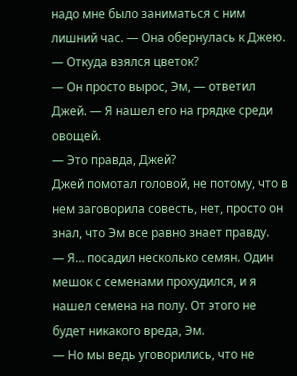надо мне было заниматься с ним лишний час. — Она обернулась к Джею. — Откуда взялся цветок?
— Он просто вырос, Эм, — ответил Джей. — Я нашел его на грядке среди овощей.
— Это правда, Джей?
Джей помотал головой, не потому, что в нем заговорила совесть, нет, просто он знал, что Эм все равно знает правду.
— Я… посадил несколько семян. Один мешок с семенами прохудился, и я нашел семена на полу. От этого не будет никакого вреда, Эм.
— Но мы ведь уговорились, что не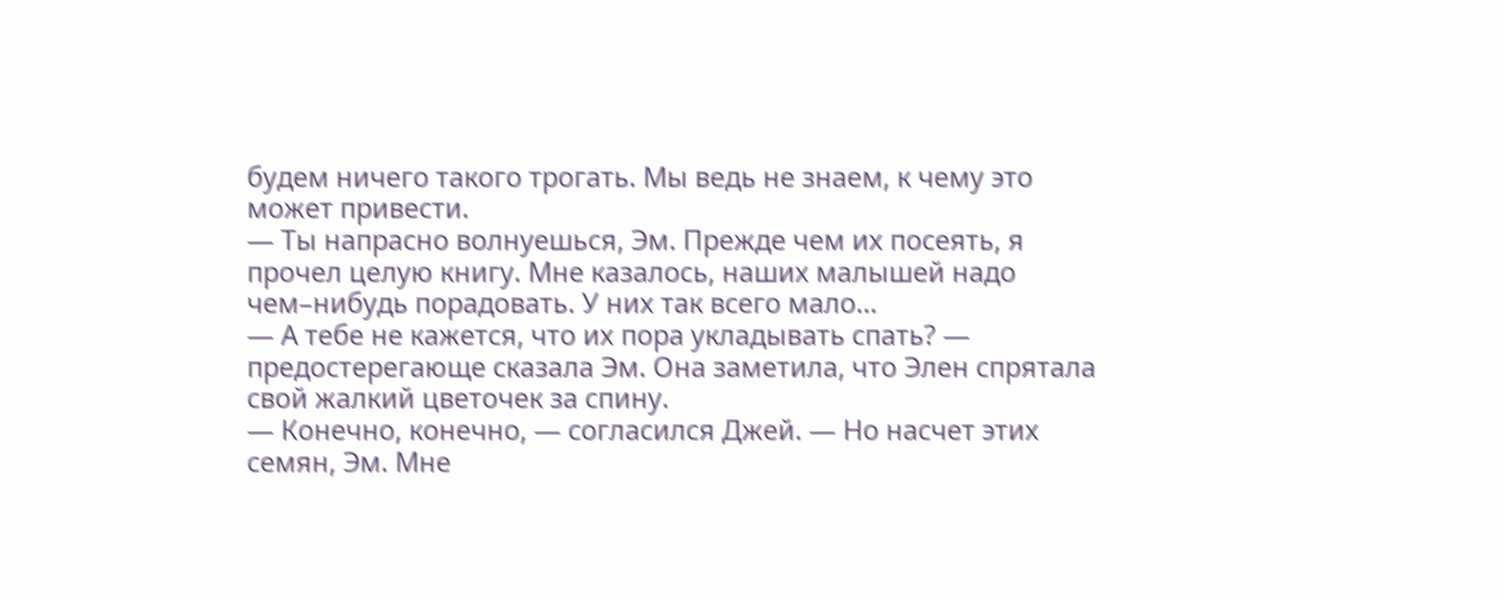будем ничего такого трогать. Мы ведь не знаем, к чему это может привести.
— Ты напрасно волнуешься, Эм. Прежде чем их посеять, я прочел целую книгу. Мне казалось, наших малышей надо чем–нибудь порадовать. У них так всего мало…
— А тебе не кажется, что их пора укладывать спать? — предостерегающе сказала Эм. Она заметила, что Элен спрятала свой жалкий цветочек за спину.
— Конечно, конечно, — согласился Джей. — Но насчет этих семян, Эм. Мне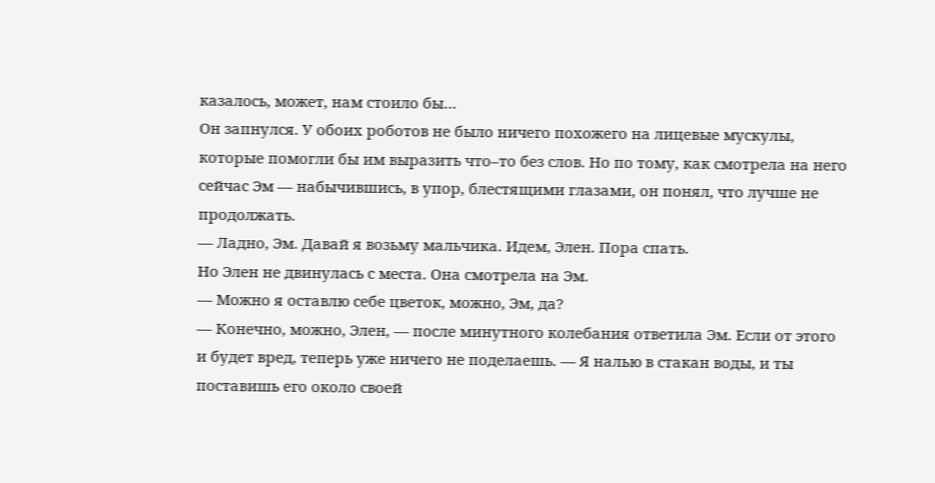казалось, может, нам стоило бы…
Он запнулся. У обоих роботов не было ничего похожего на лицевые мускулы, которые помогли бы им выразить что–то без слов. Но по тому, как смотрела на него сейчас Эм — набычившись, в упор, блестящими глазами, он понял, что лучше не продолжать.
— Ладно, Эм. Давай я возьму мальчика. Идем, Элен. Пора спать.
Но Элен не двинулась с места. Она смотрела на Эм.
— Можно я оставлю себе цветок, можно, Эм, да?
— Конечно, можно, Элен, — после минутного колебания ответила Эм. Если от этого и будет вред, теперь уже ничего не поделаешь. — Я налью в стакан воды, и ты поставишь его около своей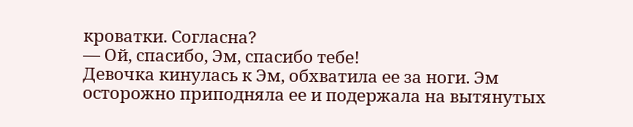кроватки. Согласна?
— Ой, спасибо, Эм, спасибо тебе!
Девочка кинулась к Эм, обхватила ее за ноги. Эм осторожно приподняла ее и подержала на вытянутых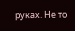руках. Не то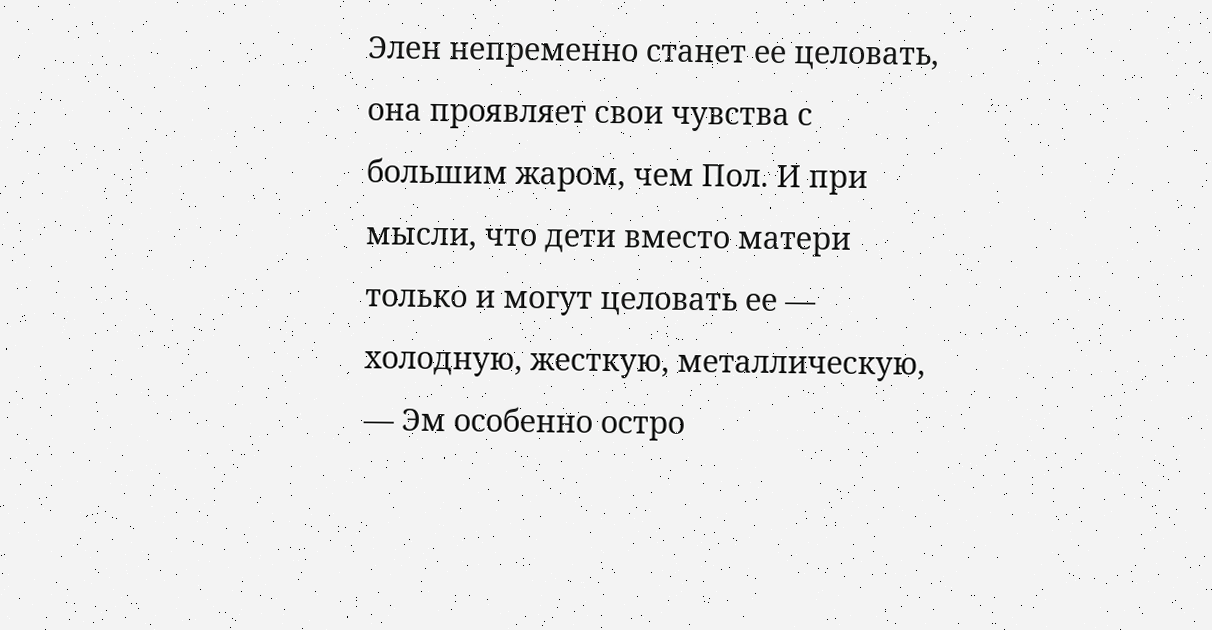Элен непременно станет ее целовать, она проявляет свои чувства с большим жаром, чем Пол. И при мысли, что дети вместо матери только и могут целовать ее — холодную, жесткую, металлическую, — Эм особенно остро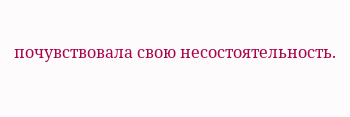почувствовала свою несостоятельность.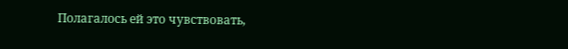Полагалось ей это чувствовать,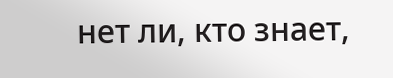нет ли, кто знает,